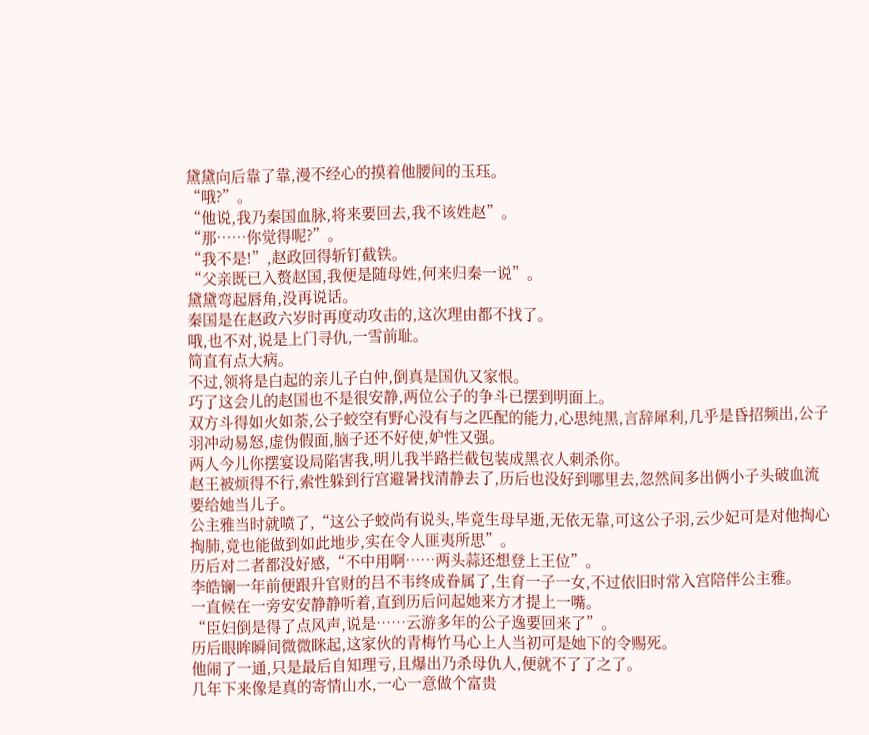黛黛向后靠了靠,漫不经心的摸着他腰间的玉珏。
“哦?”。
“他说,我乃秦国血脉,将来要回去,我不该姓赵”。
“那……你觉得呢?”。
“我不是!”,赵政回得斩钉截铁。
“父亲既已入赘赵国,我便是随母姓,何来归秦一说”。
黛黛弯起唇角,没再说话。
秦国是在赵政六岁时再度动攻击的,这次理由都不找了。
哦,也不对,说是上门寻仇,一雪前耻。
简直有点大病。
不过,领将是白起的亲儿子白仲,倒真是国仇又家恨。
巧了这会儿的赵国也不是很安静,两位公子的争斗已摆到明面上。
双方斗得如火如荼,公子蛟空有野心没有与之匹配的能力,心思纯黑,言辞犀利,几乎是昏招频出,公子羽冲动易怒,虚伪假面,脑子还不好使,妒性又强。
两人今儿你摆宴设局陷害我,明儿我半路拦截包装成黑衣人刺杀你。
赵王被烦得不行,索性躲到行宫避暑找清静去了,历后也没好到哪里去,忽然间多出俩小子头破血流要给她当儿子。
公主雅当时就喷了,“这公子蛟尚有说头,毕竟生母早逝,无依无靠,可这公子羽,云少妃可是对他掏心掏肺,竟也能做到如此地步,实在令人匪夷所思”。
历后对二者都没好感,“不中用啊……两头蒜还想登上王位”。
李皓镧一年前便跟升官财的吕不韦终成眷属了,生育一子一女,不过依旧时常入宫陪伴公主雅。
一直候在一旁安安静静听着,直到历后问起她来方才提上一嘴。
“臣妇倒是得了点风声,说是……云游多年的公子逸要回来了”。
历后眼眸瞬间微微眯起,这家伙的青梅竹马心上人当初可是她下的令赐死。
他闹了一通,只是最后自知理亏,且爆出乃杀母仇人,便就不了了之了。
几年下来像是真的寄情山水,一心一意做个富贵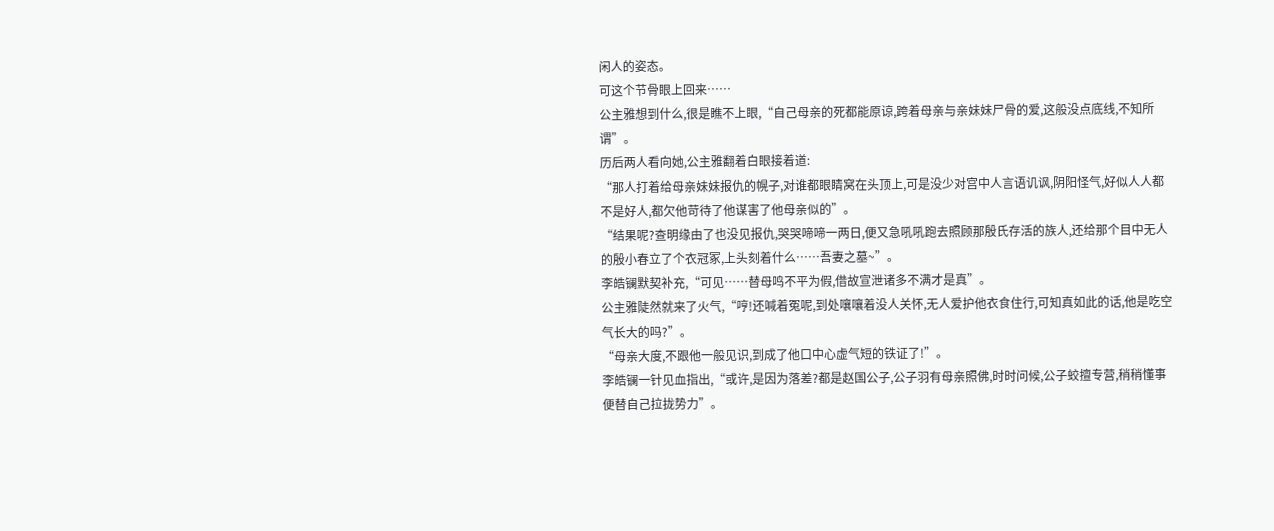闲人的姿态。
可这个节骨眼上回来……
公主雅想到什么,很是瞧不上眼,“自己母亲的死都能原谅,跨着母亲与亲妹妹尸骨的爱,这般没点底线,不知所谓”。
历后两人看向她,公主雅翻着白眼接着道:
“那人打着给母亲妹妹报仇的幌子,对谁都眼睛窝在头顶上,可是没少对宫中人言语讥讽,阴阳怪气,好似人人都不是好人,都欠他苛待了他谋害了他母亲似的”。
“结果呢?查明缘由了也没见报仇,哭哭啼啼一两日,便又急吼吼跑去照顾那殷氏存活的族人,还给那个目中无人的殷小春立了个衣冠冢,上头刻着什么……吾妻之墓~”。
李皓镧默契补充,“可见……替母鸣不平为假,借故宣泄诸多不满才是真”。
公主雅陡然就来了火气,“哼!还喊着冤呢,到处嚷嚷着没人关怀,无人爱护他衣食住行,可知真如此的话,他是吃空气长大的吗?”。
“母亲大度,不跟他一般见识,到成了他口中心虚气短的铁证了!”。
李皓镧一针见血指出,“或许,是因为落差?都是赵国公子,公子羽有母亲照佛,时时问候,公子蛟擅专营,稍稍懂事便替自己拉拢势力”。